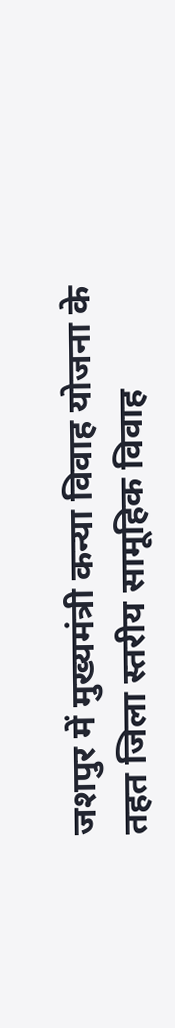जशपुर में मुख्यमंत्री कन्या विवाह योजना के तहत जिला स्तरीय सामूहिक विवाह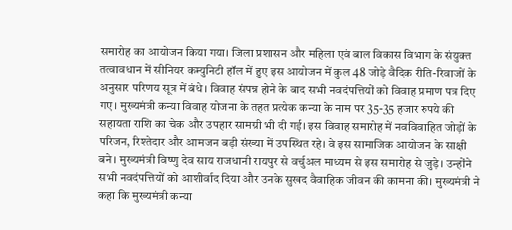समारोह का आयोजन किया गया। जिला प्रशासन और महिला एवं बाल विकास विभाग के संयुक्त तत्वावधान में सीनियर कम्युनिटी हॉल में हुए इस आयोजन में कुल 48 जोड़े वैदिक रीति-रिवाजों के अनुसार परिणय सूत्र में बंधे। विवाह संपन्न होने के बाद सभी नवदंपत्तियों को विवाह प्रमाण पत्र दिए गए। मुख्यमंत्री कन्या विवाह योजना के तहत प्रत्येक कन्या के नाम पर 35-35 हजार रुपये की सहायता राशि का चेक और उपहार सामग्री भी दी गई। इस विवाह समारोह में नवविवाहित जोड़ों के परिजन, रिश्तेदार और आमजन बड़ी संख्या में उपस्थित रहे। वे इस सामाजिक आयोजन के साक्षी बने। मुख्यमंत्री विष्णु देव साय राजधानी रायपुर से वर्चुअल माध्यम से इस समारोह से जुड़े। उन्होंने सभी नवदंपत्तियों को आशीर्वाद दिया और उनके सुखद वैवाहिक जीवन की कामना की। मुख्यमंत्री ने कहा कि मुख्यमंत्री कन्या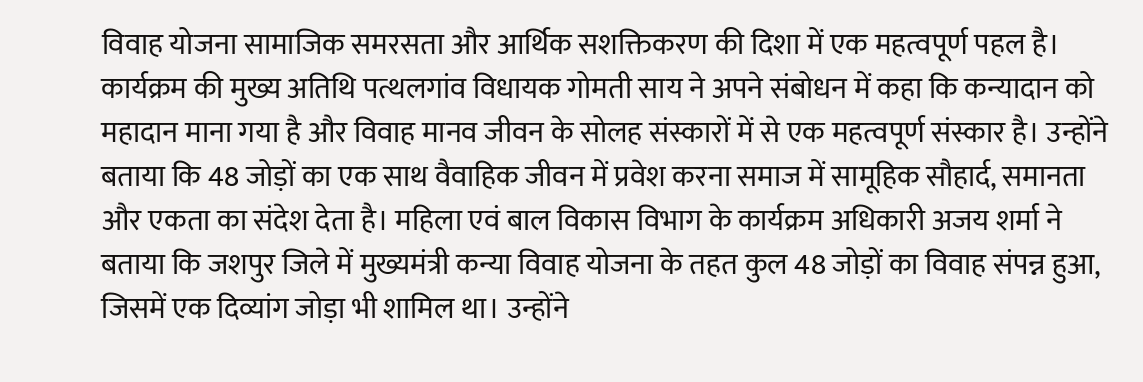विवाह योजना सामाजिक समरसता और आर्थिक सशक्तिकरण की दिशा में एक महत्वपूर्ण पहल है। कार्यक्रम की मुख्य अतिथि पत्थलगांव विधायक गोमती साय ने अपने संबोधन में कहा कि कन्यादान को महादान माना गया है और विवाह मानव जीवन के सोलह संस्कारों में से एक महत्वपूर्ण संस्कार है। उन्होंने बताया कि 48 जोड़ों का एक साथ वैवाहिक जीवन में प्रवेश करना समाज में सामूहिक सौहार्द, समानता और एकता का संदेश देता है। महिला एवं बाल विकास विभाग के कार्यक्रम अधिकारी अजय शर्मा ने बताया कि जशपुर जिले में मुख्यमंत्री कन्या विवाह योजना के तहत कुल 48 जोड़ों का विवाह संपन्न हुआ, जिसमें एक दिव्यांग जोड़ा भी शामिल था। उन्होंने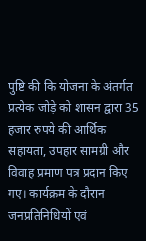पुष्टि की कि योजना के अंतर्गत प्रत्येक जोड़े को शासन द्वारा 35 हजार रुपये की आर्थिक सहायता, उपहार सामग्री और विवाह प्रमाण पत्र प्रदान किए गए। कार्यक्रम के दौरान जनप्रतिनिधियों एवं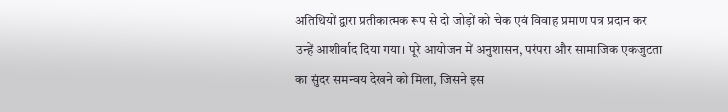अतिथियों द्वारा प्रतीकात्मक रूप से दो जोड़ों को चेक एवं विवाह प्रमाण पत्र प्रदान कर उन्हें आशीर्वाद दिया गया। पूरे आयोजन में अनुशासन, परंपरा और सामाजिक एकजुटता का सुंदर समन्वय देखने को मिला, जिसने इस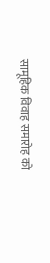सामूहिक विवाह समारोह को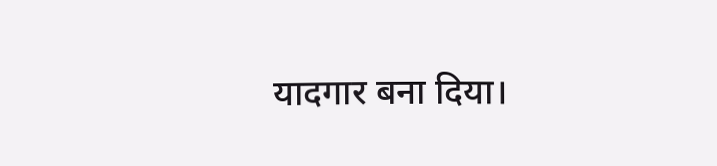यादगार बना दिया।